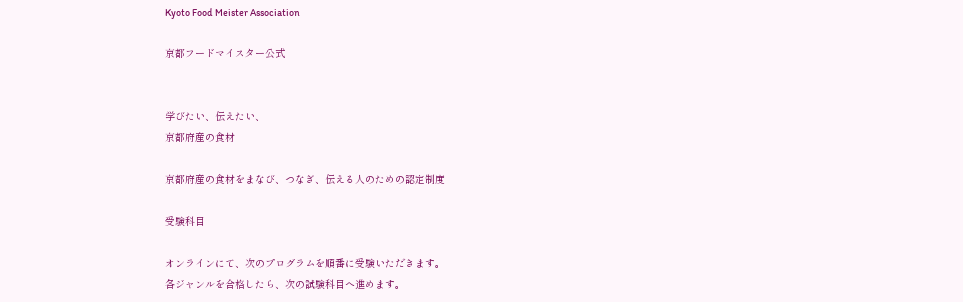Kyoto Food Meister Association

京都フードマイスター公式


学びたい、伝えたい、
京都府産の食材

京都府産の食材をまなび、つなぎ、伝える人のための認定制度

受験科目

オンラインにて、次のプログラムを順番に受験いただきます。
各ジャンルを合格したら、次の試験科目へ進めます。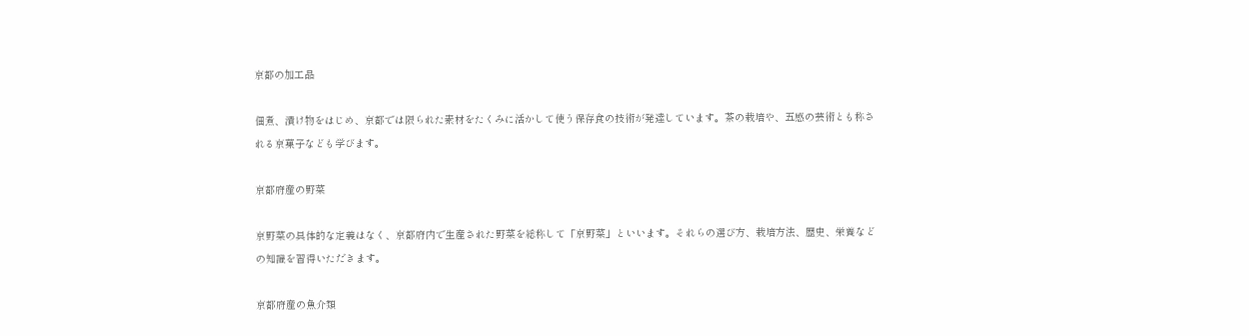京都の加工品

佃煮、漬け物をはじめ、京都では限られた素材をたくみに活かして使う保存食の技術が発達しています。茶の栽培や、五感の芸術とも称される京菓子なども学びます。

京都府産の野菜

京野菜の具体的な定義はなく、京都府内で生産された野菜を総称して「京野菜」といいます。それらの選び方、栽培方法、歴史、栄養などの知識を習得いただきます。

京都府産の魚介類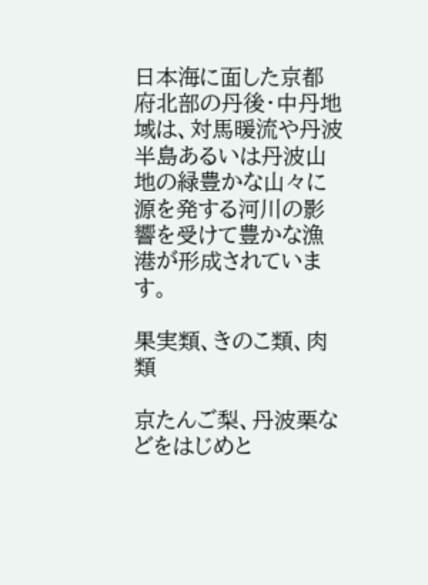日本海に面した京都府北部の丹後・中丹地域は、対馬暖流や丹波半島あるいは丹波山地の緑豊かな山々に源を発する河川の影響を受けて豊かな漁港が形成されています。

果実類、きのこ類、肉類

京たんご梨、丹波栗などをはじめと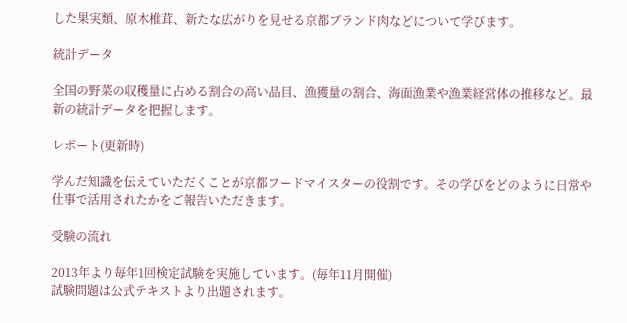した果実類、原木椎茸、新たな広がりを見せる京都ブランド肉などについて学びます。

統計データ

全国の野菜の収穫量に占める割合の高い品目、漁獲量の割合、海面漁業や漁業経営体の推移など。最新の統計データを把握します。

レポート(更新時)

学んだ知識を伝えていただくことが京都フードマイスターの役割です。その学びをどのように日常や仕事で活用されたかをご報告いただきます。

受験の流れ

2013年より毎年1回検定試験を実施しています。(毎年11月開催)
試験問題は公式テキストより出題されます。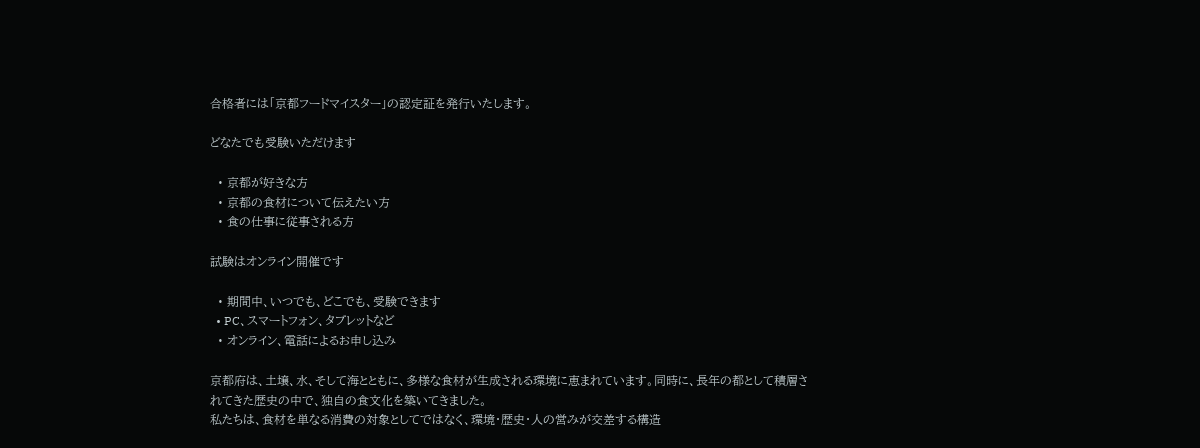合格者には「京都フードマイスター」の認定証を発行いたします。

どなたでも受験いただけます

  • 京都が好きな方
  • 京都の食材について伝えたい方
  • 食の仕事に従事される方

試験はオンライン開催です

  • 期間中、いつでも、どこでも、受験できます
  • PC、スマートフォン、タブレットなど
  • オンライン、電話によるお申し込み

京都府は、土壌、水、そして海とともに、多様な食材が生成される環境に恵まれています。同時に、長年の都として積層されてきた歴史の中で、独自の食文化を築いてきました。
私たちは、食材を単なる消費の対象としてではなく、環境・歴史・人の営みが交差する構造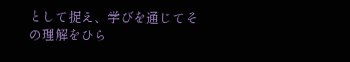として捉え、学びを通じてその理解をひら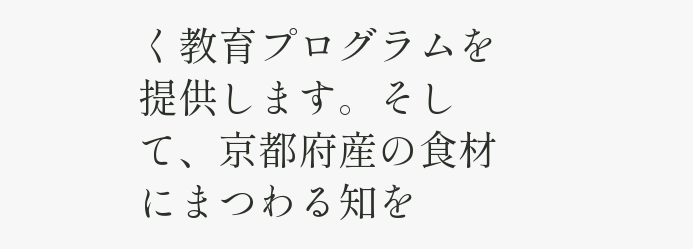く教育プログラムを提供します。そして、京都府産の食材にまつわる知を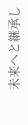未来へと継承し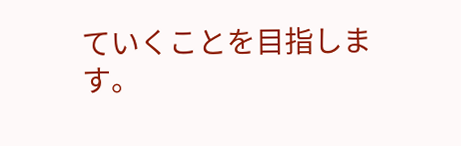ていくことを目指します。